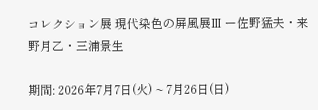コレクション展 現代染色の屏風展Ⅲ ー佐野猛夫・来野月乙・三浦景生

期間: 2026年7月7日(火) ~ 7月26日(日)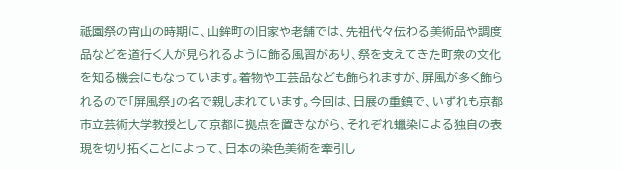祗園祭の宵山の時期に、山鉾町の旧家や老舗では、先祖代々伝わる美術品や調度品などを道行く人が見られるように飾る風習があり、祭を支えてきた町衆の文化を知る機会にもなっています。着物や工芸品なども飾られますが、屏風が多く飾られるので「屏風祭」の名で親しまれています。今回は、日展の重鎮で、いずれも京都市立芸術大学教授として京都に拠点を置きながら、それぞれ蠟染による独自の表現を切り拓くことによって、日本の染色美術を牽引し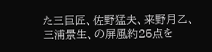た三巨匠、佐野猛夫、来野月乙、三浦景生、の屏風約25点を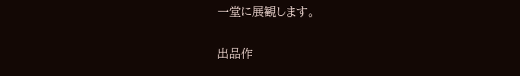一堂に展観します。

出品作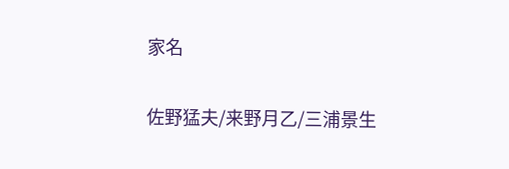家名

佐野猛夫/来野月乙/三浦景生